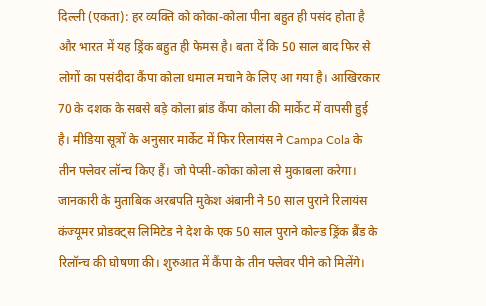दिल्ली (एकता): हर व्यक्ति को कोका-कोला पीना बहुत ही पसंद होता है और भारत में यह ड्रिंक बहुत ही फेमस है। बता दें कि 50 साल बाद फिर से लोगों का पसंदीदा कैंपा कोला धमाल मचाने के लिए आ गया है। आखिरकार 70 के दशक के सबसे बड़े कोला ब्रांड कैंपा कोला की मार्केट में वापसी हुई है। मीडिया सूत्रों के अनुसार मार्केट में फिर रिलायंस ने Campa Cola के तीन फ्लेवर लॉन्च किए हैं। जो पेप्सी-कोका कोला से मुकाबला करेगा। जानकारी के मुताबिक अरबपति मुकेश अंबानी ने 50 साल पुराने रिलायंस कंज्यूमर प्रोडक्ट्स लिमिटेड ने देश के एक 50 साल पुराने कोल्ड ड्रिंक ब्रैंड के रिलॉन्च की घोषणा की। शुरुआत में कैंपा के तीन फ्लेवर पीने को मिलेंगे।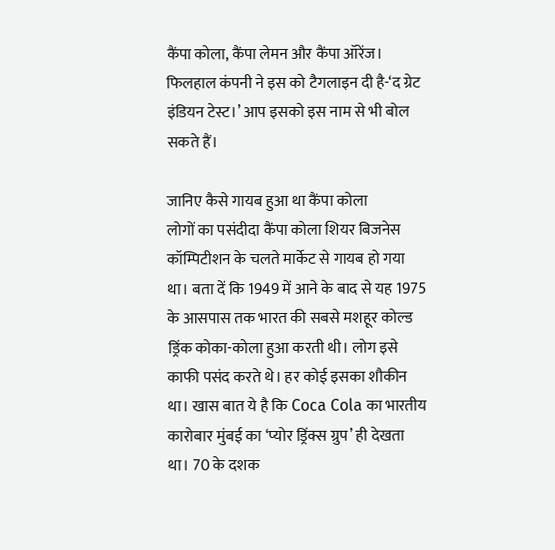कैंपा कोला, कैंपा लेमन और कैंपा ऑरेंज। फिलहाल कंपनी ने इस को टैगलाइन दी है-‘द ग्रेट इंडियन टेस्ट।’ आप इसको इस नाम से भी बोल सकते हैं।

जानिए कैसे गायब हुआ था कैंपा कोला
लोगों का पसंदीदा कैंपा कोला शियर बिजनेस कॉम्पिटीशन के चलते मार्केट से गायब हो गया था। बता दें कि 1949 में आने के बाद से यह 1975 के आसपास तक भारत की सबसे मशहूर कोल्ड ड्रिंक कोका-कोला हुआ करती थी। लोग इसे काफी पसंद करते थे। हर कोई इसका शौकीन था। खास बात ये है कि Coca Cola का भारतीय कारोबार मुंबई का ‘प्योर ड्रिंक्स ग्रुप’ ही देखता था। 70 के दशक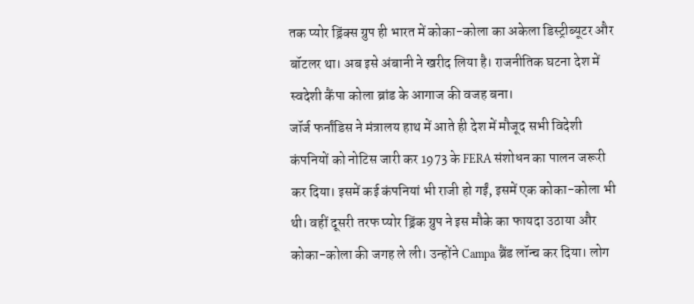तक प्योर ड्रिंक्स ग्रुप ही भारत में कोका-कोला का अकेला डिस्ट्रीब्यूटर और बॉटलर था। अब इसे अंबानी ने खरीद लिया है। राजनीतिक घटना देश में स्वदेशी कैंपा कोला ब्रांड के आगाज की वजह बना।
जॉर्ज फर्नांडिस ने मंत्रालय हाथ में आते ही देश में मौजूद सभी विदेशी कंपनियों को नोटिस जारी कर 1973 के FERA संशोधन का पालन जरूरी कर दिया। इसमें कई कंपनियां भी राजी हो गईं, इसमें एक कोका-कोला भी थी। वहीं दूसरी तरफ प्योर ड्रिंक ग्रुप ने इस मौके का फायदा उठाया और कोका-कोला की जगह ले ली। उन्होंने Campa ब्रैंड लॉन्च कर दिया। लोग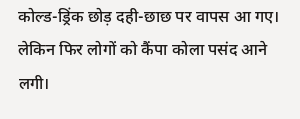कोल्ड-ड्रिंक छोड़ दही-छाछ पर वापस आ गए। लेकिन फिर लोगों को कैंपा कोला पसंद आने लगी।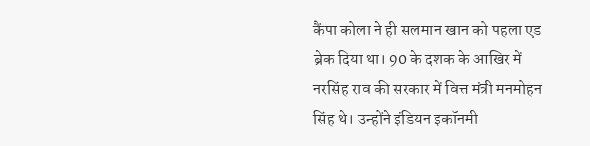कैंपा कोला ने ही सलमान खान को पहला एड ब्रेक दिया था। 90 के दशक के आखिर में नरसिंह राव की सरकार में वित्त मंत्री मनमोहन सिंह थे। उन्होंने इंडियन इकॉनमी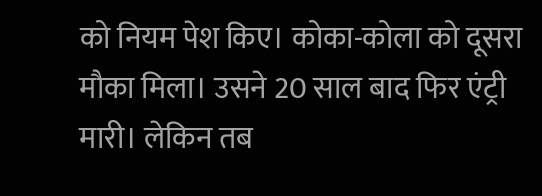को नियम पेश किए। कोका-कोला को दूसरा मौका मिला। उसने 20 साल बाद फिर एंट्री मारी। लेकिन तब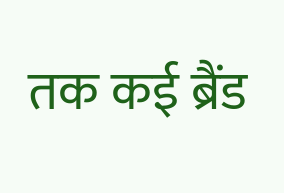तक कई ब्रैंड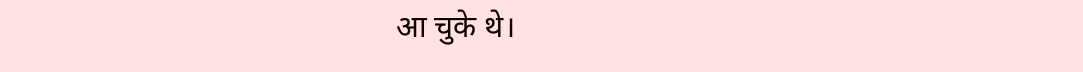आ चुके थे।